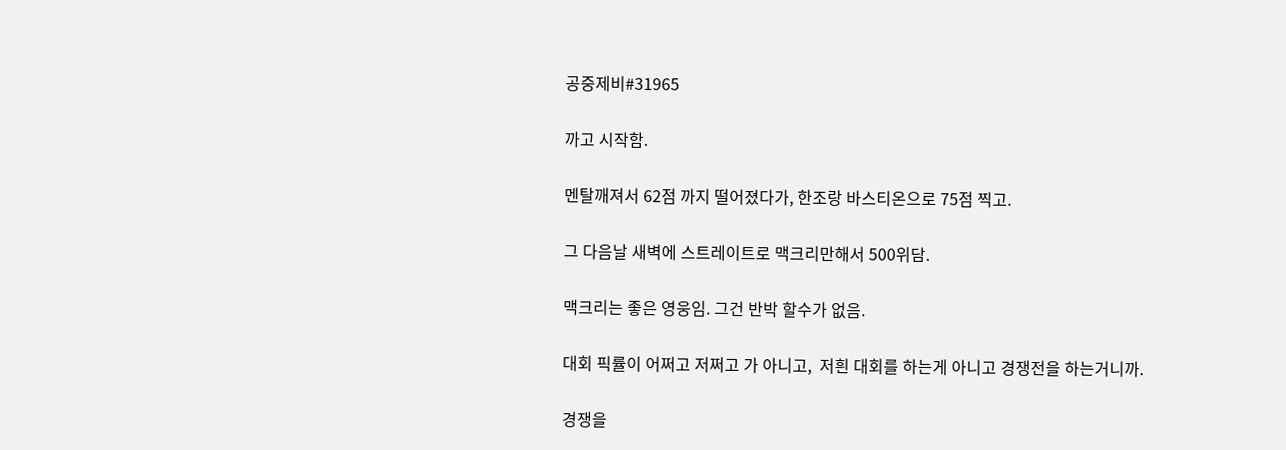공중제비#31965

까고 시작함.

멘탈깨져서 62점 까지 떨어졌다가, 한조랑 바스티온으로 75점 찍고.

그 다음날 새벽에 스트레이트로 맥크리만해서 500위담.

맥크리는 좋은 영웅임. 그건 반박 할수가 없음.

대회 픽률이 어쩌고 저쩌고 가 아니고,  저흰 대회를 하는게 아니고 경쟁전을 하는거니까.

경쟁을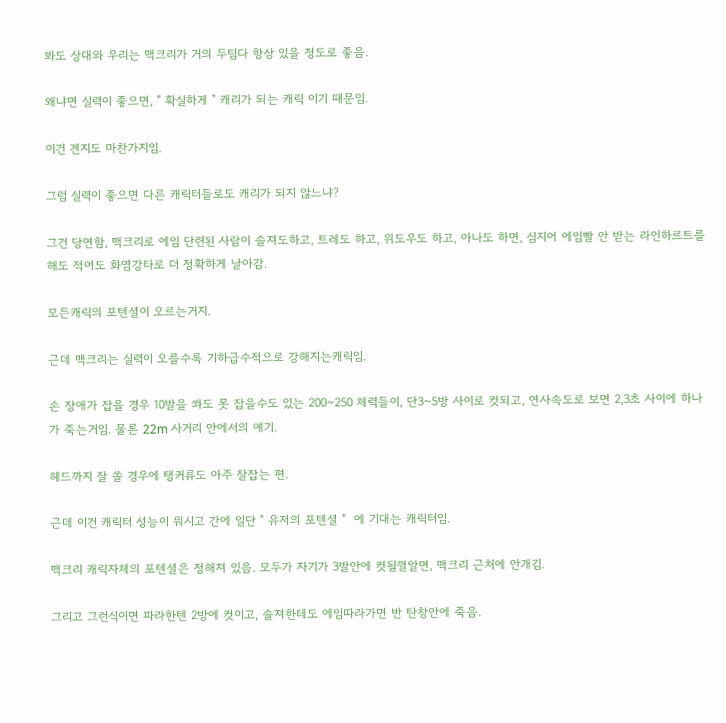봐도 상대와 우리는 맥크리가 거의 두팀다 항상 있을 정도로 좋음.

왜냐면 실력이 좋으면, " 확실하게 " 캐리가 되는 캐릭 이기 때문임.

이건 겐지도 마찬가지임.

그럼 실력이 좋으면 다른 캐릭터들로도 캐리가 되지 않느냐?

그건 당연함, 맥크리로 에임 단련된 사람이 솔져도하고, 트레도 하고, 위도우도 하고, 아나도 하면, 심지어 에임빨 안 받는 라인하르트를 해도 적어도 화염강타로 더 정확하게 날아감.

모든캐릭의 포텐셜이 오르는거지.

근데 맥크리는 실력이 오를수록 기하급수적으로 강해지는캐릭임.

손 장애가 잡을 경우 10발을 쏴도 못 잡을수도 있는 200~250 체력들이, 단3~5방 사이로 컷되고, 연사속도로 보면 2,3초 사이에 하나가 죽는거임. 물론 22m 사거리 안에서의 얘기.

헤드까지 잘 쏠 경우에 탱커류도 아주 잘잡는 편.

근데 이건 캐릭터 성능이 뭐시고 간에 일단 " 유저의 포텐셜 "  에 기대는 캐릭터임.

맥크리 캐릭자체의 포텐셜은 정해져 있음. 모두가 자기가 3발안에 컷될껄알면, 맥크리 근처에 안개김.

그리고 그런식이면 파라한텐 2방에 컷이고, 솔져한테도 에임따라가면 반 탄창안에 죽음.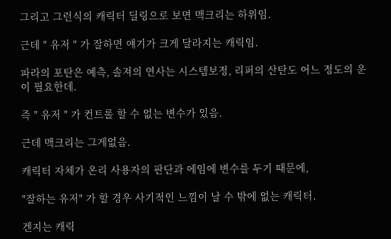그리고 그런식의 캐릭터 딜링으로 보면 맥크리는 하위임.

근데 " 유저 " 가 잘하면 얘기가 크게 달라지는 캐릭임.

파라의 포탄은 예측, 솔져의 연사는 시스템보정, 리퍼의 산탄도 어느 정도의 운이 필요한데.

즉 " 유저 " 가 컨트롤 할 수 없는 변수가 있음.

근데 맥크리는 그게없음.

캐릭터 자체가 온리 사용자의 판단과 에임에 변수를 두기 때문에,

"잘하는 유저" 가 할 경우 사기적인 느낌이 날 수 밖에 없는 캐릭터.

겐지는 캐릭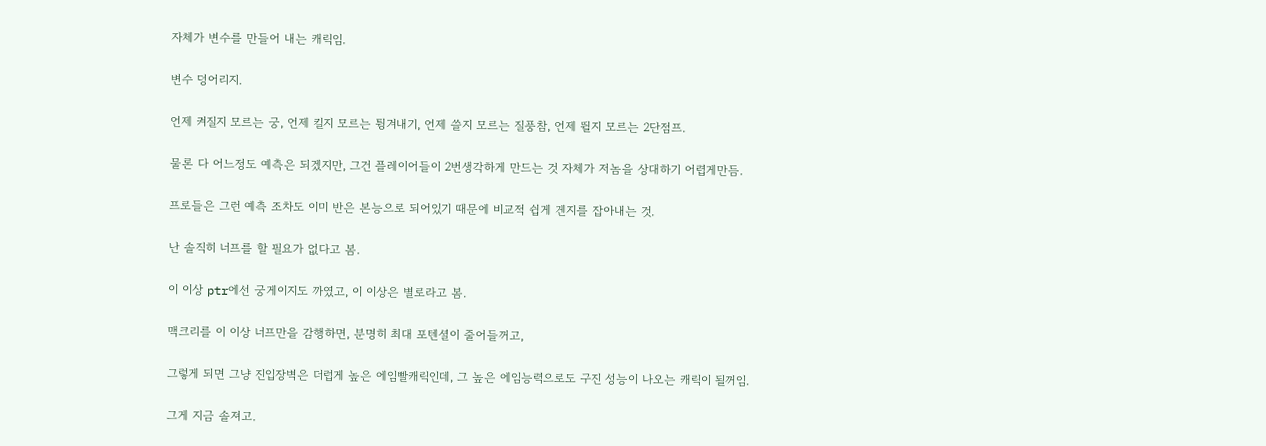자체가 변수를 만들어 내는 캐릭임.

변수 덩어리지.

언제 켜질지 모르는 궁, 언제 킬지 모르는 튕겨내기, 언제 쓸지 모르는 질풍참, 언제 뛸지 모르는 2단점프.

물론 다 어느정도 예측은 되겠지만, 그건 플레이어들이 2번생각하게 만드는 것 자체가 저놈을 상대하기 어렵게만듬.

프로들은 그런 예측 조차도 이미 반은 본능으로 되어있기 때문에 비교적 쉽게 겐지를 잡아내는 것.

난 솔직히 너프를 할 필요가 없다고 봄.

이 이상 ptr에선 궁게이지도 까였고, 이 이상은 별로라고 봄.

맥크리를 이 이상 너프만을 감행하면, 분명히 최대 포텐셜이 줄어들꺼고,

그렇게 되면 그냥 진입장벽은 더럽게 높은 에임빨캐릭인데, 그 높은 에임능력으로도 구진 성능이 나오는 캐릭이 될꺼임.

그게 지금 솔져고.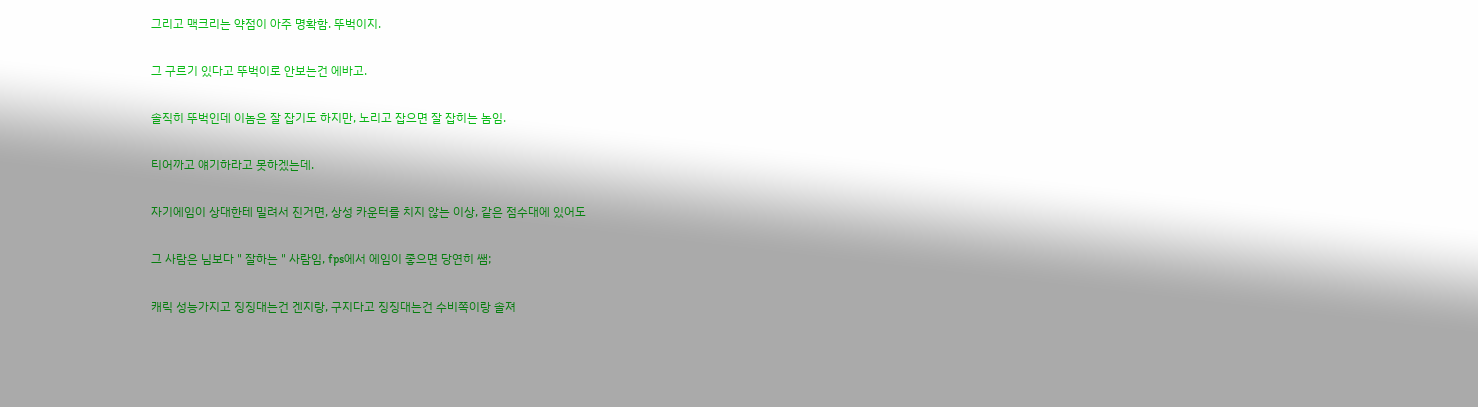그리고 맥크리는 약점이 아주 명확함. 뚜벅이지.

그 구르기 있다고 뚜벅이로 안보는건 에바고.

솔직히 뚜벅인데 이놈은 잘 잡기도 하지만, 노리고 잡으면 잘 잡히는 놈임.

티어까고 얘기하라고 못하겠는데.

자기에임이 상대한테 밀려서 진거면, 상성 카운터를 치지 않는 이상, 같은 점수대에 있어도

그 사람은 님보다 " 잘하는 " 사람임, fps에서 에임이 좋으면 당연히 쌤;

캐릭 성능가지고 징징대는건 겐지랑, 구지다고 징징대는건 수비쪽이랑 솔져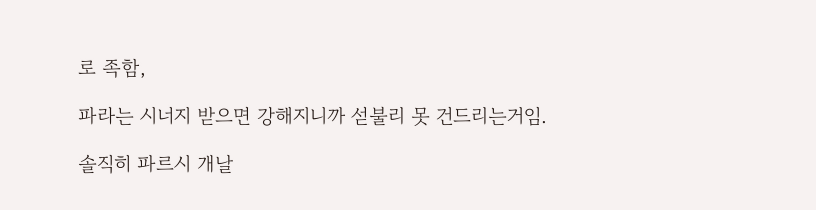로 족함,

파라는 시너지 받으면 강해지니까 섣불리 못 건드리는거임.

솔직히 파르시 개날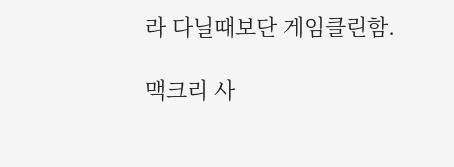라 다닐때보단 게임클린함.

맥크리 사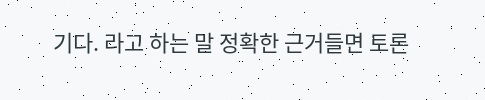기다. 라고 하는 말 정확한 근거들면 토론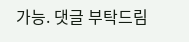가능. 댓글 부탁드림